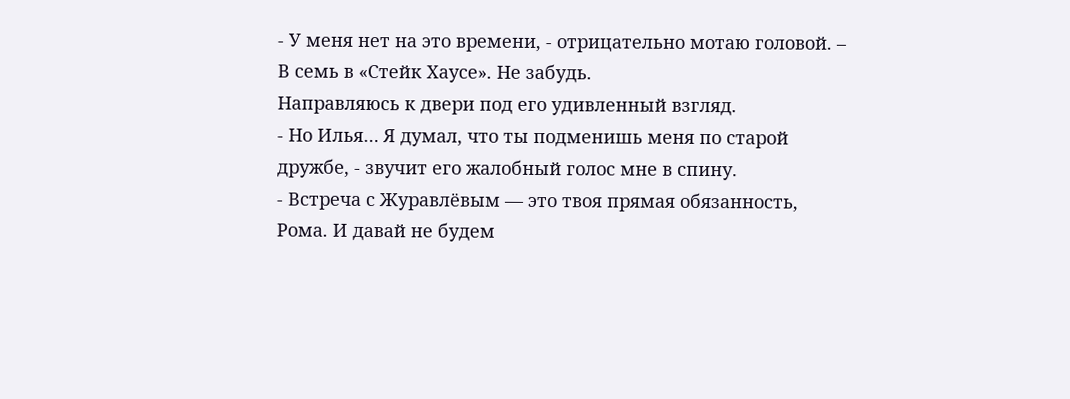- У меня нет на это времени, - отрицательно мотаю головой. – В семь в «Стейк Хаусе». Не забудь.
Направляюсь к двери под его удивленный взгляд.
- Но Илья… Я думал, что ты подменишь меня по старой дружбе, - звучит его жалобный голос мне в спину.
- Встреча с Журавлёвым — это твоя прямая обязанность, Рома. И давай не будем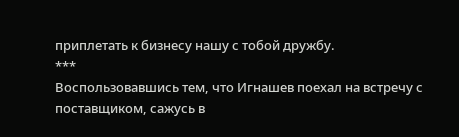приплетать к бизнесу нашу с тобой дружбу.
***
Воспользовавшись тем, что Игнашев поехал на встречу с поставщиком, сажусь в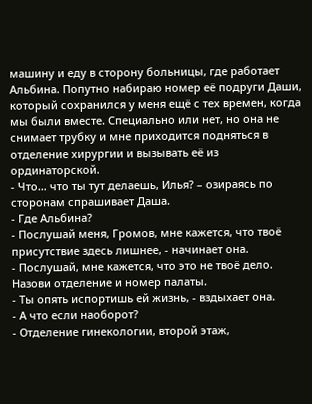машину и еду в сторону больницы, где работает Альбина. Попутно набираю номер её подруги Даши, который сохранился у меня ещё с тех времен, когда мы были вместе. Специально или нет, но она не снимает трубку и мне приходится подняться в отделение хирургии и вызывать её из ординаторской.
- Что… что ты тут делаешь, Илья? – озираясь по сторонам спрашивает Даша.
- Где Альбина?
- Послушай меня, Громов, мне кажется, что твоё присутствие здесь лишнее, - начинает она.
- Послушай, мне кажется, что это не твоё дело. Назови отделение и номер палаты.
- Ты опять испортишь ей жизнь, - вздыхает она.
- А что если наоборот?
- Отделение гинекологии, второй этаж,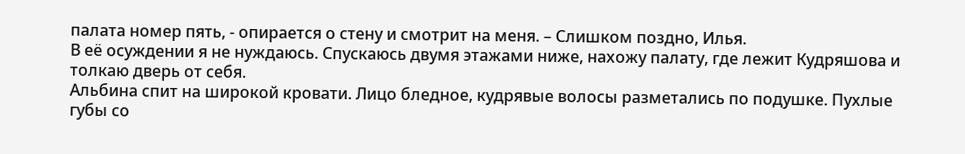палата номер пять, - опирается о стену и смотрит на меня. – Слишком поздно, Илья.
В её осуждении я не нуждаюсь. Спускаюсь двумя этажами ниже, нахожу палату, где лежит Кудряшова и толкаю дверь от себя.
Альбина спит на широкой кровати. Лицо бледное, кудрявые волосы разметались по подушке. Пухлые губы со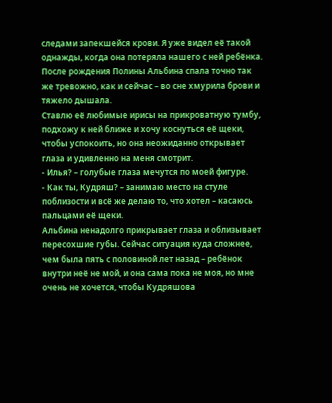следами запекшейся крови. Я уже видел её такой однажды, когда она потеряла нашего с ней ребёнка. После рождения Полины Альбина спала точно так же тревожно, как и сейчас – во сне хмурила брови и тяжело дышала.
Ставлю её любимые ирисы на прикроватную тумбу, подхожу к ней ближе и хочу коснуться её щеки, чтобы успокоить, но она неожиданно открывает глаза и удивленно на меня смотрит.
- Илья? – голубые глаза мечутся по моей фигуре.
- Как ты, Кудряш? – занимаю место на стуле поблизости и всё же делаю то, что хотел – касаюсь пальцами её щеки.
Альбина ненадолго прикрывает глаза и облизывает пересохшие губы. Сейчас ситуация куда сложнее, чем была пять с половиной лет назад – ребёнок внутри неё не мой, и она сама пока не моя, но мне очень не хочется, чтобы Кудряшова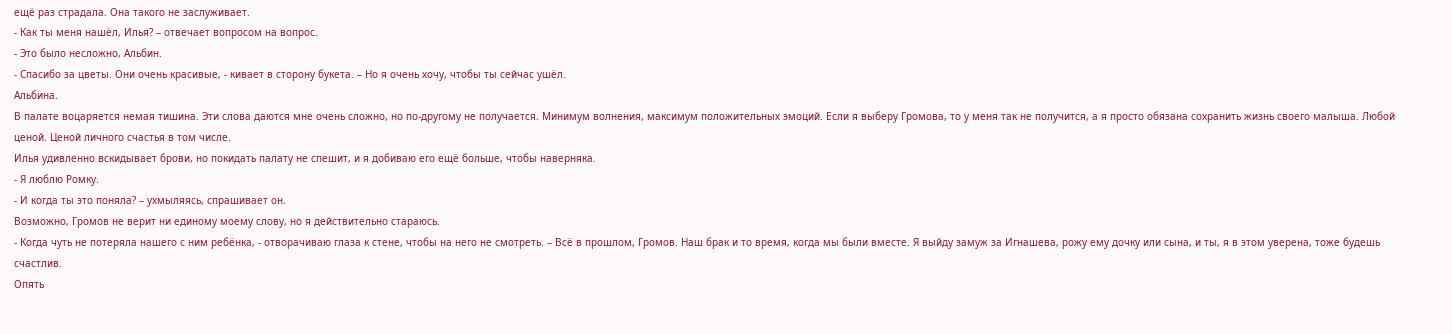ещё раз страдала. Она такого не заслуживает.
- Как ты меня нашёл, Илья? – отвечает вопросом на вопрос.
- Это было несложно, Альбин.
- Спасибо за цветы. Они очень красивые, - кивает в сторону букета. – Но я очень хочу, чтобы ты сейчас ушёл.
Альбина.
В палате воцаряется немая тишина. Эти слова даются мне очень сложно, но по-другому не получается. Минимум волнения, максимум положительных эмоций. Если я выберу Громова, то у меня так не получится, а я просто обязана сохранить жизнь своего малыша. Любой ценой. Ценой личного счастья в том числе.
Илья удивленно вскидывает брови, но покидать палату не спешит, и я добиваю его ещё больше, чтобы наверняка.
- Я люблю Ромку.
- И когда ты это поняла? – ухмыляясь, спрашивает он.
Возможно, Громов не верит ни единому моему слову, но я действительно стараюсь.
- Когда чуть не потеряла нашего с ним ребёнка, - отворачиваю глаза к стене, чтобы на него не смотреть. – Всё в прошлом, Громов. Наш брак и то время, когда мы были вместе. Я выйду замуж за Игнашева, рожу ему дочку или сына, и ты, я в этом уверена, тоже будешь счастлив.
Опять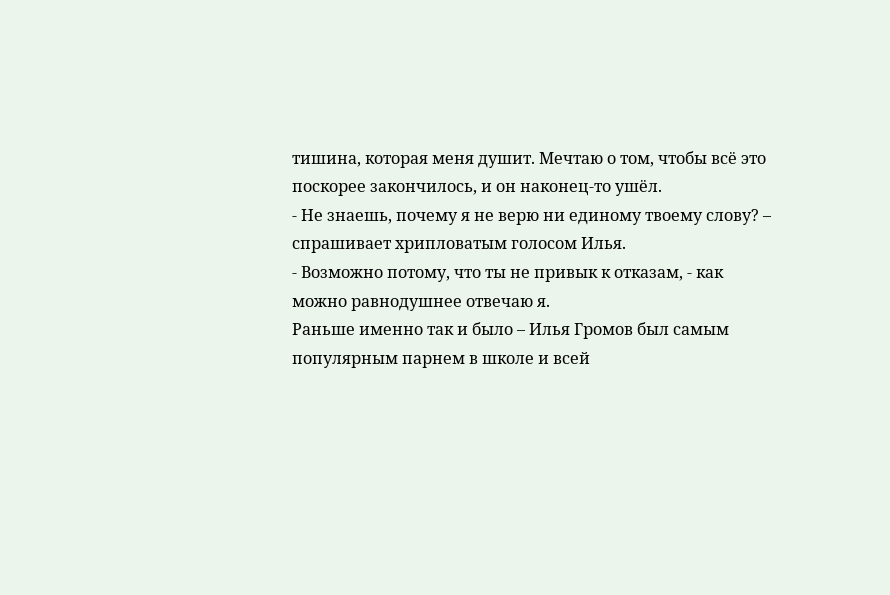тишина, которая меня душит. Мечтаю о том, чтобы всё это поскорее закончилось, и он наконец-то ушёл.
- Не знаешь, почему я не верю ни единому твоему слову? – спрашивает хрипловатым голосом Илья.
- Возможно потому, что ты не привык к отказам, - как можно равнодушнее отвечаю я.
Раньше именно так и было – Илья Громов был самым популярным парнем в школе и всей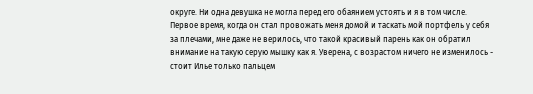округе. Ни одна девушка не могла перед его обаянием устоять и я в том числе. Первое время, когда он стал провожать меня домой и таскать мой портфель у себя за плечами, мне даже не верилось, что такой красивый парень как он обратил внимание на такую серую мышку как я. Уверена, с возрастом ничего не изменилось - стоит Илье только пальцем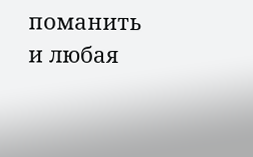поманить и любая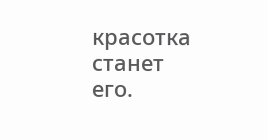красотка станет его.